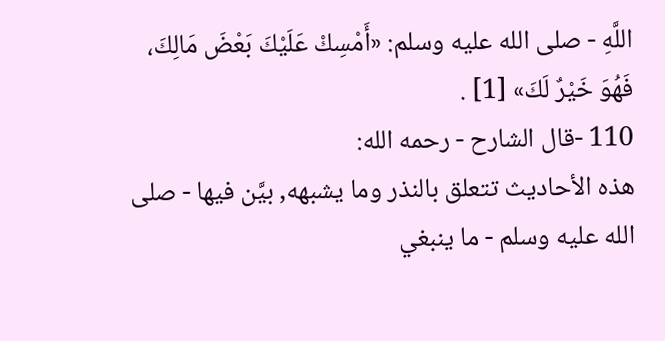اللَّهِ - صلى الله عليه وسلم: «أَمْسِكْ عَلَيْكَ بَعْضَ مَالِكَ، فَهُوَ خَيْرٌ لَكَ» [1] .
110 -قال الشارح - رحمه الله:
هذه الأحاديث تتعلق بالنذر وما يشبهه, بيَّن فيها - صلى الله عليه وسلم - ما ينبغي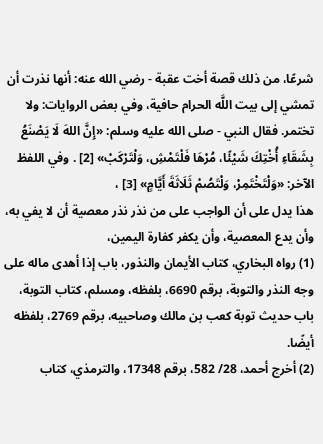شرعًا، من ذلك قصة أخت عقبة - رضي الله عنه: أنها نذرت أن تمشي إلى بيت اللَّه الحرام حافية، وفي بعض الروايات: ولا تختمر. فقال النبي - صلى الله عليه وسلم: «إِنَّ اللهَ لَا يَصْنَعُ بِشَقَاءِ أُخْتِكَ شَيْئًا، مُرْهَا فَلْتَمْشِ، وَلْتَرْكَبْ» [2] . وفي اللفظ الآخر: «وَلْتَخْتَمِرْ، وَلْتَصُمْ ثَلَاثَةَ أَيَّامٍ» [3] ،
هذا يدل على أن الواجب على من نذر نذر معصية أن لا يفي به، وأن يدع المعصية، وأن يكفر كفارة اليمين،
(1) رواه البخاري، كتاب الأيمان والنذور، باب إذا أهدى ماله على وجه النذر والتوبة، برقم 6690، بلفظه، ومسلم، كتاب التوبة، باب حديث توبة كعب بن مالك وصاحبيه، برقم 2769، بلفظه أيضًا.
(2) أخرج أحمد، 28/ 582، برقم 17348، والترمذي، كتاب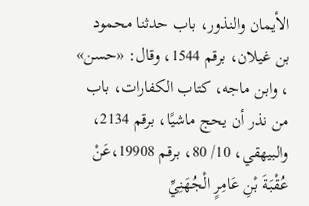الأيمان والنذور، باب حدثنا محمود بن غيلان، برقم 1544، وقال: «حسن» ، وابن ماجه، كتاب الكفارات، باب من نذر أن يحج ماشيًا، برقم 2134، والبيهقي، 10/ 80، برقم 19908،عَنْ عُقْبَةَ بْنِ عَامِرٍ الْجُهَنِيِّ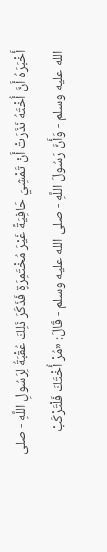أَخْبَرَهُ أَنَّ أُخْتَهُ نَذَرَتْ أَنْ تَمْشِيَ حَافِيَةً غَيْرَ مُخْتَمِرَةٍ فَذَكَرَ ذَلِكَ عُقْبَةُ لِرَسُولِ اللَّهِ - صلى الله عليه وسلم - وَأَنَّ رَسُولَ اللَّهِ - صلى الله عليه وسلم - قَالَ: «مُرْ أُخْتَكَ فَلْتَرْكَبْ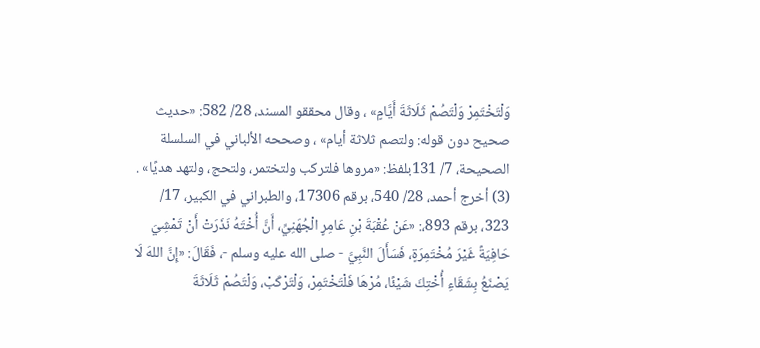وَلْتَخْتَمِرْ وَلْتَصُمْ ثَلَاثَةَ أَيَّامٍ» ، وقال محققو المسند، 28/ 582: «حديث صحيح دون قوله: ولتصم ثلاثة أيام» ، وصححه الألباني في السلسلة الصحيحة، 7/ 131بلفظ: «مروها فلتركب ولتختمر، ولتحج، ولتهد هديًا» .
(3) أخرج أحمد، 28/ 540، برقم 17306، والطبراني في الكبير، 17/ 323، برقم 893،: «عَنْ عُقْبَةَ بْنِ عَامِرٍ الْجُهَنِيِّ، أَنَّ أُخْتَهُ نَذَرَتْ أَنْ تَمْشِيَ حَافِيَةً غَيْرَ مُخْتَمِرَةٍ، فَسَأَلَ النَّبِيَّ - صلى الله عليه وسلم -، فَقَالَ: «إِنَّ اللهَ لَا يَصْنَعُ بِشَقَاءِ أُخْتِكَ شَيْئًا، مُرْهَا فَلْتَخْتَمِرْ، وَلْتَرْكَبْ، وَلْتَصُمْ ثَلَاثَةَ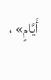أَيَّامٍ» ،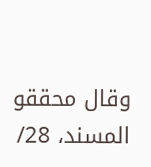وقال محققو المسند، 28/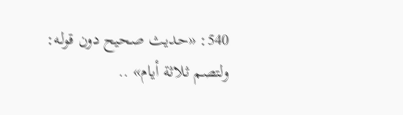540: «حديث صحيح دون قوله: ولتصم ثلاثة أيام» ..